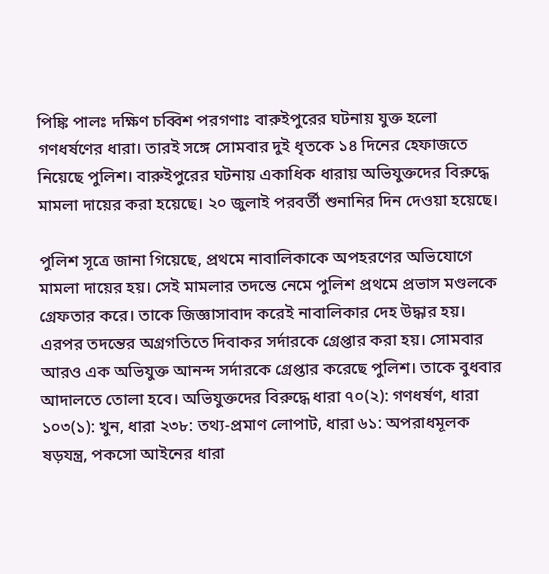পিঙ্কি পালঃ দক্ষিণ চব্বিশ পরগণাঃ বারুইপুরের ঘটনায় যুক্ত হলো গণধর্ষণের ধারা। তারই সঙ্গে সোমবার দুই ধৃতকে ১৪ দিনের হেফাজতে নিয়েছে পুলিশ। বারুইপুরের ঘটনায় একাধিক ধারায় অভিযুক্তদের বিরুদ্ধে মামলা দায়ের করা হয়েছে। ২০ জুলাই পরবর্তী শুনানির দিন দেওয়া হয়েছে।

পুলিশ সূত্রে জানা গিয়েছে, প্রথমে নাবালিকাকে অপহরণের অভিযোগে মামলা দায়ের হয়। সেই মামলার তদন্তে নেমে পুলিশ প্রথমে প্রভাস মণ্ডলকে গ্রেফতার করে। তাকে জিজ্ঞাসাবাদ করেই নাবালিকার দেহ উদ্ধার হয়। এরপর তদন্তের অগ্রগতিতে দিবাকর সর্দারকে গ্রেপ্তার করা হয়। সোমবার আরও এক অভিযুক্ত আনন্দ সর্দারকে গ্রেপ্তার করেছে পুলিশ। তাকে বুধবার আদালতে তোলা হবে। অভিযুক্তদের বিরুদ্ধে ধারা ৭০(২): গণধর্ষণ, ধারা ১০৩(১): খুন, ধারা ২৩৮: তথ্য-প্রমাণ লোপাট, ধারা ৬১: অপরাধমূলক ষড়যন্ত্র, পকসো আইনের ধারা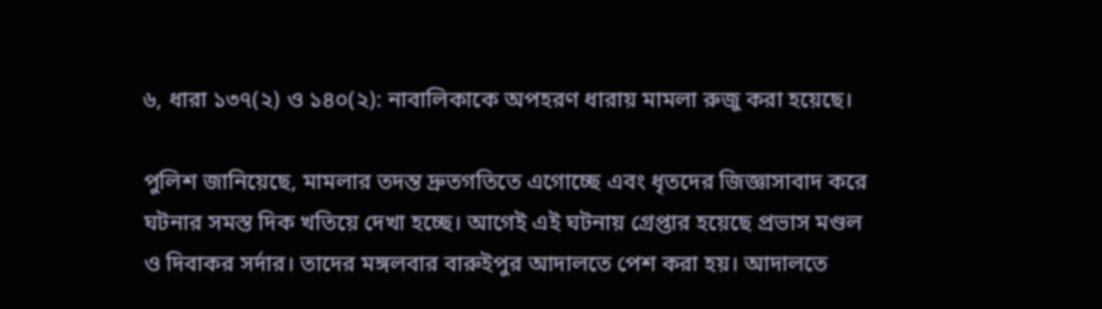৬, ধারা ১৩৭(২) ও ১৪০(২): নাবালিকাকে অপহরণ ধারায় মামলা রুজু করা হয়েছে।

পুলিশ জানিয়েছে, মামলার তদন্ত দ্রুতগতিতে এগোচ্ছে এবং ধৃতদের জিজ্ঞাসাবাদ করে ঘটনার সমস্ত দিক খতিয়ে দেখা হচ্ছে। আগেই এই ঘটনায় গ্রেপ্তার হয়েছে প্রভাস মণ্ডল ও দিবাকর সর্দার। তাদের মঙ্গলবার বারুইপুর আদালতে পেশ করা হয়। আদালতে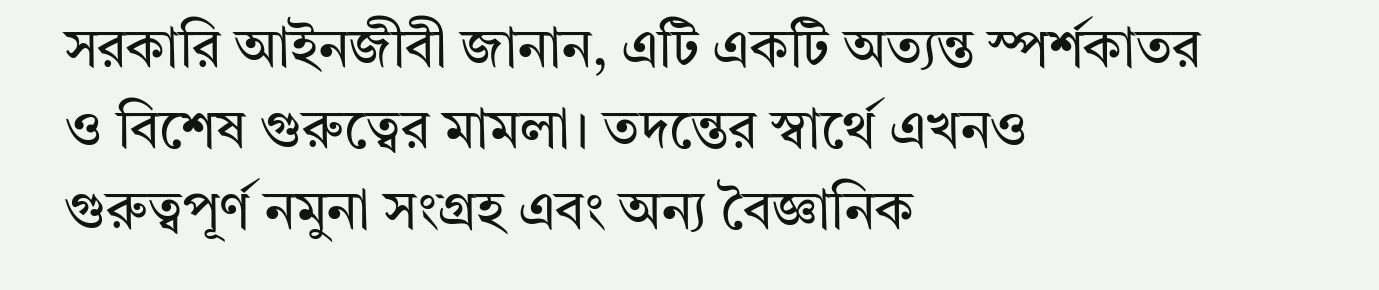সরকারি আইনজীবী জানান, এটি একটি অত্যন্ত স্পর্শকাতর ও বিশেষ গুরুত্বের মামলা। তদন্তের স্বার্থে এখনও গুরুত্বপূর্ণ নমুনা সংগ্রহ এবং অন্য বৈজ্ঞানিক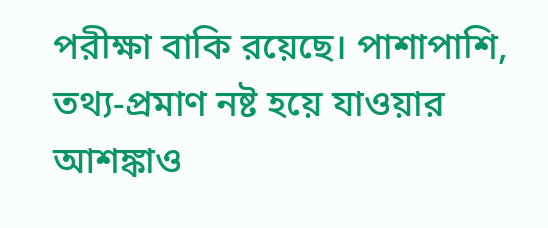পরীক্ষা বাকি রয়েছে। পাশাপাশি, তথ্য-প্রমাণ নষ্ট হয়ে যাওয়ার আশঙ্কাও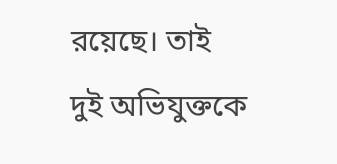রয়েছে। তাই দুই অভিযুক্তকে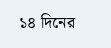১৪ দিনের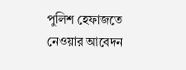পুলিশ হেফাজতে নেওয়ার আবেদন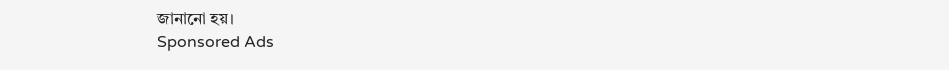জানানো হয়।
Sponsored Ads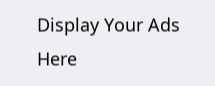Display Your Ads Here